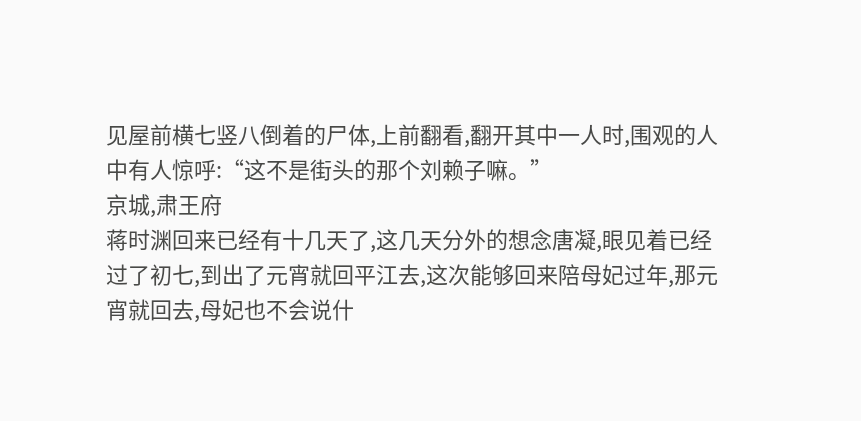见屋前横七竖八倒着的尸体,上前翻看,翻开其中一人时,围观的人中有人惊呼:“这不是街头的那个刘赖子嘛。”
京城,肃王府
蒋时渊回来已经有十几天了,这几天分外的想念唐凝,眼见着已经过了初七,到出了元宵就回平江去,这次能够回来陪母妃过年,那元宵就回去,母妃也不会说什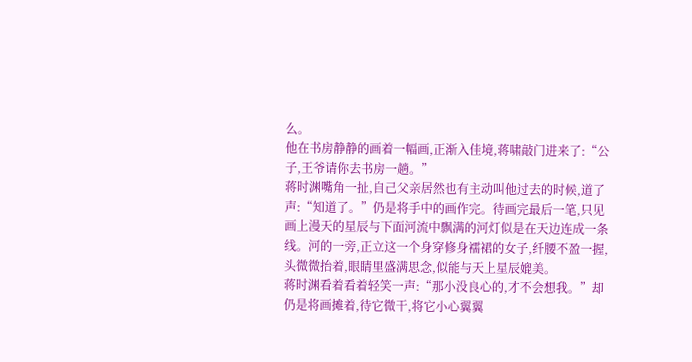么。
他在书房静静的画着一幅画,正渐入佳境,蒋啸敲门进来了:“公子,王爷请你去书房一趟。”
蒋时渊嘴角一扯,自己父亲居然也有主动叫他过去的时候,道了声:“知道了。”仍是将手中的画作完。待画完最后一笔,只见画上漫天的星辰与下面河流中飘满的河灯似是在天边连成一条线。河的一旁,正立这一个身穿修身襦裙的女子,纤腰不盈一握,头微微抬着,眼睛里盛满思念,似能与天上星辰媲美。
蒋时渊看着看着轻笑一声:“那小没良心的,才不会想我。”却仍是将画摊着,待它微干,将它小心翼翼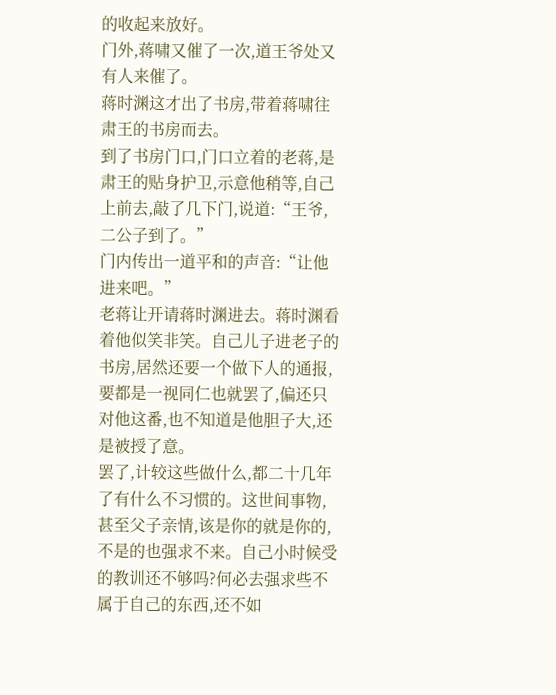的收起来放好。
门外,蒋啸又催了一次,道王爷处又有人来催了。
蒋时渊这才出了书房,带着蒋啸往肃王的书房而去。
到了书房门口,门口立着的老蒋,是肃王的贴身护卫,示意他稍等,自己上前去,敲了几下门,说道:“王爷,二公子到了。”
门内传出一道平和的声音:“让他进来吧。”
老蒋让开请蒋时渊进去。蒋时渊看着他似笑非笑。自己儿子进老子的书房,居然还要一个做下人的通报,要都是一视同仁也就罢了,偏还只对他这番,也不知道是他胆子大,还是被授了意。
罢了,计较这些做什么,都二十几年了有什么不习惯的。这世间事物,甚至父子亲情,该是你的就是你的,不是的也强求不来。自己小时候受的教训还不够吗?何必去强求些不属于自己的东西,还不如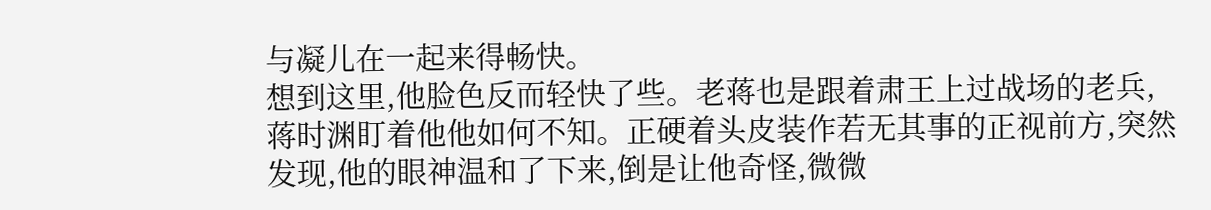与凝儿在一起来得畅快。
想到这里,他脸色反而轻快了些。老蒋也是跟着肃王上过战场的老兵,蒋时渊盯着他他如何不知。正硬着头皮装作若无其事的正视前方,突然发现,他的眼神温和了下来,倒是让他奇怪,微微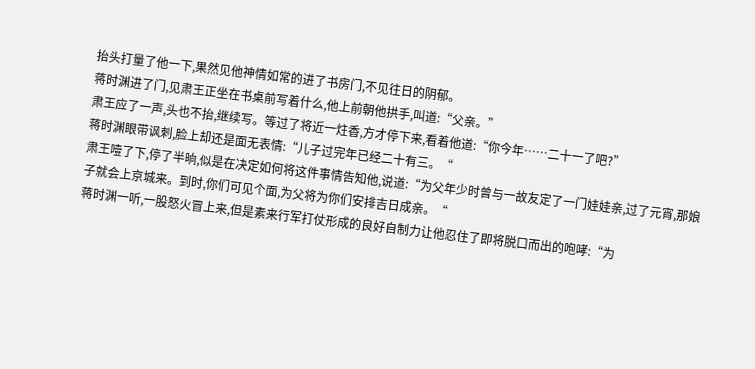抬头打量了他一下,果然见他神情如常的进了书房门,不见往日的阴郁。
蒋时渊进了门,见肃王正坐在书桌前写着什么,他上前朝他拱手,叫道:“父亲。”
肃王应了一声,头也不抬,继续写。等过了将近一炷香,方才停下来,看着他道:“你今年……二十一了吧?”
蒋时渊眼带讽刺,脸上却还是面无表情:“儿子过完年已经二十有三。“
肃王噎了下,停了半晌,似是在决定如何将这件事情告知他,说道:“为父年少时曾与一故友定了一门娃娃亲,过了元宵,那娘子就会上京城来。到时,你们可见个面,为父将为你们安排吉日成亲。“
蒋时渊一听,一股怒火冒上来,但是素来行军打仗形成的良好自制力让他忍住了即将脱口而出的咆哮:“为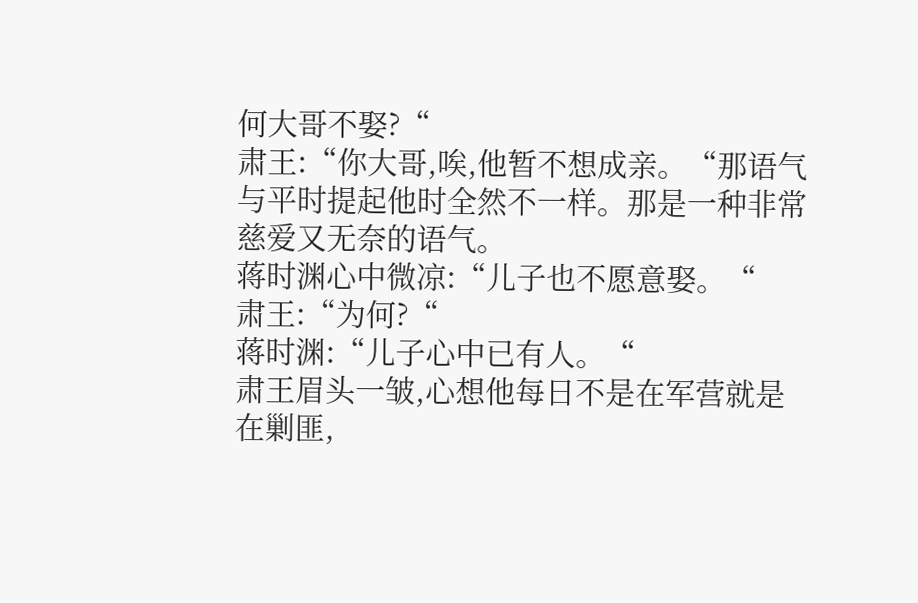何大哥不娶?“
肃王:“你大哥,唉,他暂不想成亲。“那语气与平时提起他时全然不一样。那是一种非常慈爱又无奈的语气。
蒋时渊心中微凉:“儿子也不愿意娶。“
肃王:“为何?“
蒋时渊:“儿子心中已有人。“
肃王眉头一皱,心想他每日不是在军营就是在剿匪,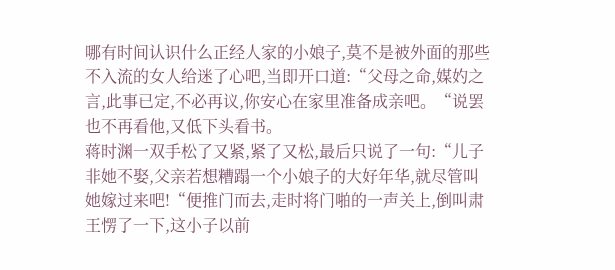哪有时间认识什么正经人家的小娘子,莫不是被外面的那些不入流的女人给迷了心吧,当即开口道:“父母之命,媒妁之言,此事已定,不必再议,你安心在家里准备成亲吧。“说罢也不再看他,又低下头看书。
蒋时渊一双手松了又紧,紧了又松,最后只说了一句:“儿子非她不娶,父亲若想糟蹋一个小娘子的大好年华,就尽管叫她嫁过来吧!“便推门而去,走时将门啪的一声关上,倒叫肃王愣了一下,这小子以前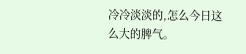冷冷淡淡的,怎么今日这么大的脾气。